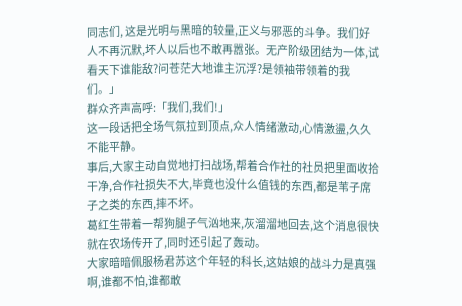同志们, 这是光明与黑暗的较量,正义与邪恶的斗争。我们好人不再沉默,坏人以后也不敢再嚣张。无产阶级团结为一体,试看天下谁能敌?问苍茫大地谁主沉浮?是领袖带领着的我们。」
群众齐声高呼:「我们,我们!」
这一段话把全场气氛拉到顶点,众人情绪激动,心情激盪,久久不能平静。
事后,大家主动自觉地打扫战场,帮着合作社的社员把里面收拾干净,合作社损失不大,毕竟也没什么值钱的东西,都是苇子席子之类的东西,摔不坏。
葛红生带着一帮狗腿子气汹地来,灰溜溜地回去,这个消息很快就在农场传开了,同时还引起了轰动。
大家暗暗佩服杨君苏这个年轻的科长,这姑娘的战斗力是真强啊,谁都不怕,谁都敢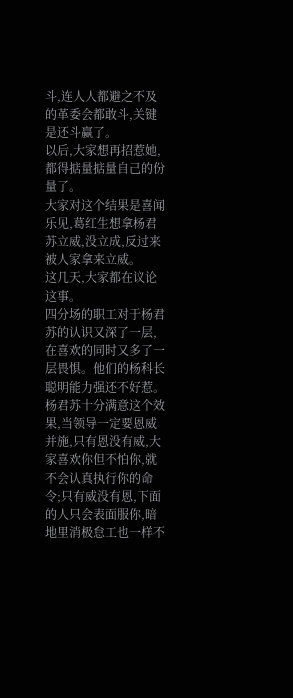斗,连人人都避之不及的革委会都敢斗,关键是还斗赢了。
以后,大家想再招惹她,都得掂量掂量自己的份量了。
大家对这个结果是喜闻乐见,葛红生想拿杨君苏立威,没立成,反过来被人家拿来立威。
这几天,大家都在议论这事。
四分场的职工对于杨君苏的认识又深了一层,在喜欢的同时又多了一层畏惧。他们的杨科长聪明能力强还不好惹。
杨君苏十分满意这个效果,当领导一定要恩威并施,只有恩没有威,大家喜欢你但不怕你,就不会认真执行你的命令;只有威没有恩,下面的人只会表面服你,暗地里消极怠工也一样不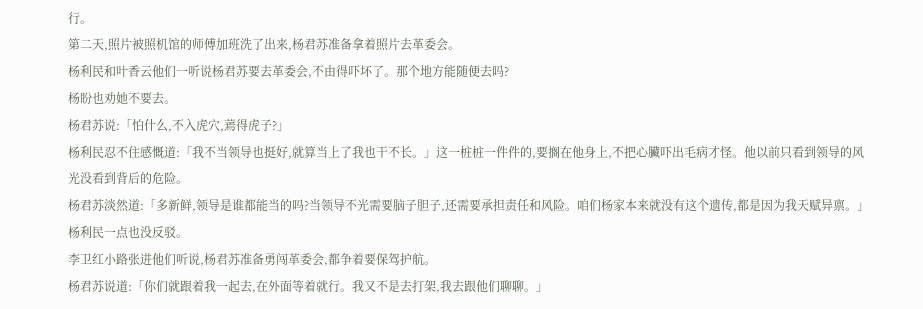行。
第二天,照片被照机馆的师傅加班洗了出来,杨君苏准备拿着照片去革委会。
杨利民和叶香云他们一听说杨君苏要去革委会,不由得吓坏了。那个地方能随便去吗?
杨盼也劝她不要去。
杨君苏说:「怕什么,不入虎穴,蔫得虎子?」
杨利民忍不住感慨道:「我不当领导也挺好,就算当上了我也干不长。」这一桩桩一件件的,要搁在他身上,不把心臟吓出毛病才怪。他以前只看到领导的风光没看到背后的危险。
杨君苏淡然道:「多新鲜,领导是谁都能当的吗?当领导不光需要脑子胆子,还需要承担责任和风险。咱们杨家本来就没有这个遗传,都是因为我天赋异禀。」
杨利民一点也没反驳。
李卫红小路张进他们听说,杨君苏准备勇闯革委会,都争着要保驾护航。
杨君苏说道:「你们就跟着我一起去,在外面等着就行。我又不是去打架,我去跟他们聊聊。」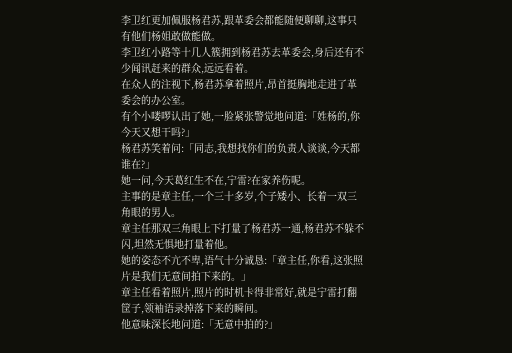李卫红更加佩服杨君苏,跟革委会都能随便聊聊,这事只有他们杨姐敢做能做。
李卫红小路等十几人簇拥到杨君苏去革委会,身后还有不少闻讯赶来的群众,远远看着。
在众人的注视下,杨君苏拿着照片,昂首挺胸地走进了革委会的办公室。
有个小喽啰认出了她,一脸紧张警觉地问道:「姓杨的,你今天又想干吗?」
杨君苏笑着问:「同志,我想找你们的负责人谈谈,今天都谁在?」
她一问,今天葛红生不在,宁雷?在家养伤呢。
主事的是章主任,一个三十多岁,个子矮小、长着一双三角眼的男人。
章主任那双三角眼上下打量了杨君苏一通,杨君苏不躲不闪,坦然无惧地打量着他。
她的姿态不亢不卑,语气十分诚恳:「章主任,你看,这张照片是我们无意间拍下来的。」
章主任看着照片,照片的时机卡得非常好,就是宁雷打翻筐子,领袖语录掉落下来的瞬间。
他意味深长地问道:「无意中拍的?」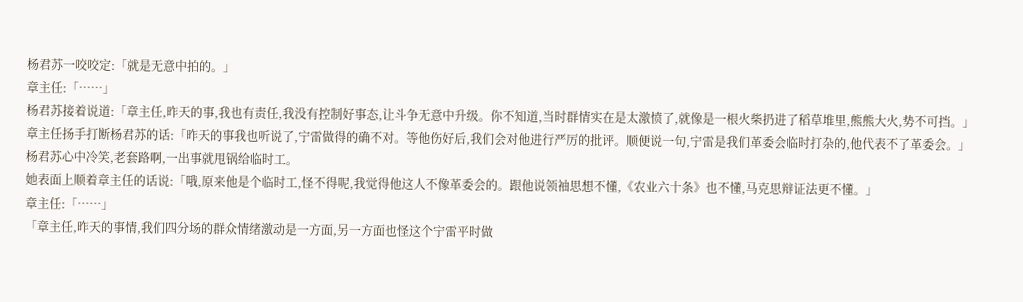杨君苏一咬咬定:「就是无意中拍的。」
章主任:「……」
杨君苏接着说道:「章主任,昨天的事,我也有责任,我没有控制好事态,让斗争无意中升级。你不知道,当时群情实在是太激愤了,就像是一根火柴扔进了稻草堆里,熊熊大火,势不可挡。」
章主任扬手打断杨君苏的话:「昨天的事我也听说了,宁雷做得的确不对。等他伤好后,我们会对他进行严厉的批评。顺便说一句,宁雷是我们革委会临时打杂的,他代表不了革委会。」
杨君苏心中冷笑,老套路啊,一出事就甩锅给临时工。
她表面上顺着章主任的话说:「哦,原来他是个临时工,怪不得呢,我觉得他这人不像革委会的。跟他说领袖思想不懂,《农业六十条》也不懂,马克思辩证法更不懂。」
章主任:「……」
「章主任,昨天的事情,我们四分场的群众情绪激动是一方面,另一方面也怪这个宁雷平时做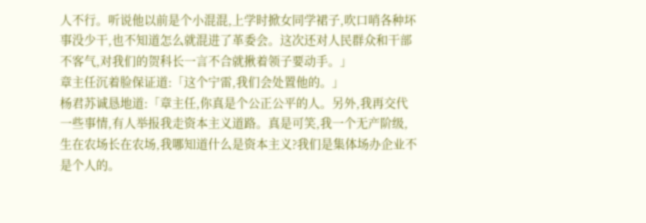人不行。听说他以前是个小混混,上学时掀女同学裙子,吹口哨各种坏事没少干,也不知道怎么就混进了革委会。这次还对人民群众和干部不客气,对我们的贺科长一言不合就揪着领子要动手。」
章主任沉着脸保证道:「这个宁雷,我们会处置他的。」
杨君苏诚恳地道:「章主任,你真是个公正公平的人。另外,我再交代一些事情,有人举报我走资本主义道路。真是可笑,我一个无产阶级,生在农场长在农场,我哪知道什么是资本主义?我们是集体场办企业不是个人的。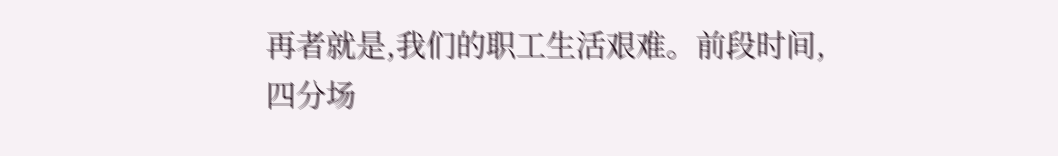再者就是,我们的职工生活艰难。前段时间,四分场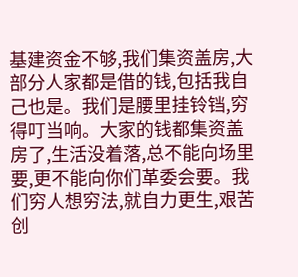基建资金不够,我们集资盖房,大部分人家都是借的钱,包括我自己也是。我们是腰里挂铃铛,穷得叮当响。大家的钱都集资盖房了,生活没着落,总不能向场里要,更不能向你们革委会要。我们穷人想穷法,就自力更生,艰苦创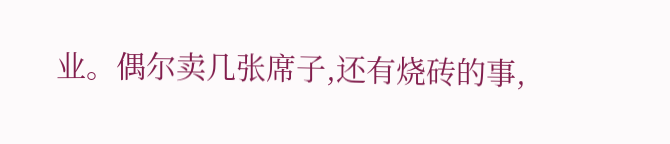业。偶尔卖几张席子,还有烧砖的事,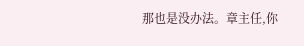那也是没办法。章主任,你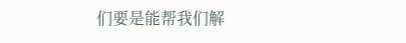们要是能帮我们解